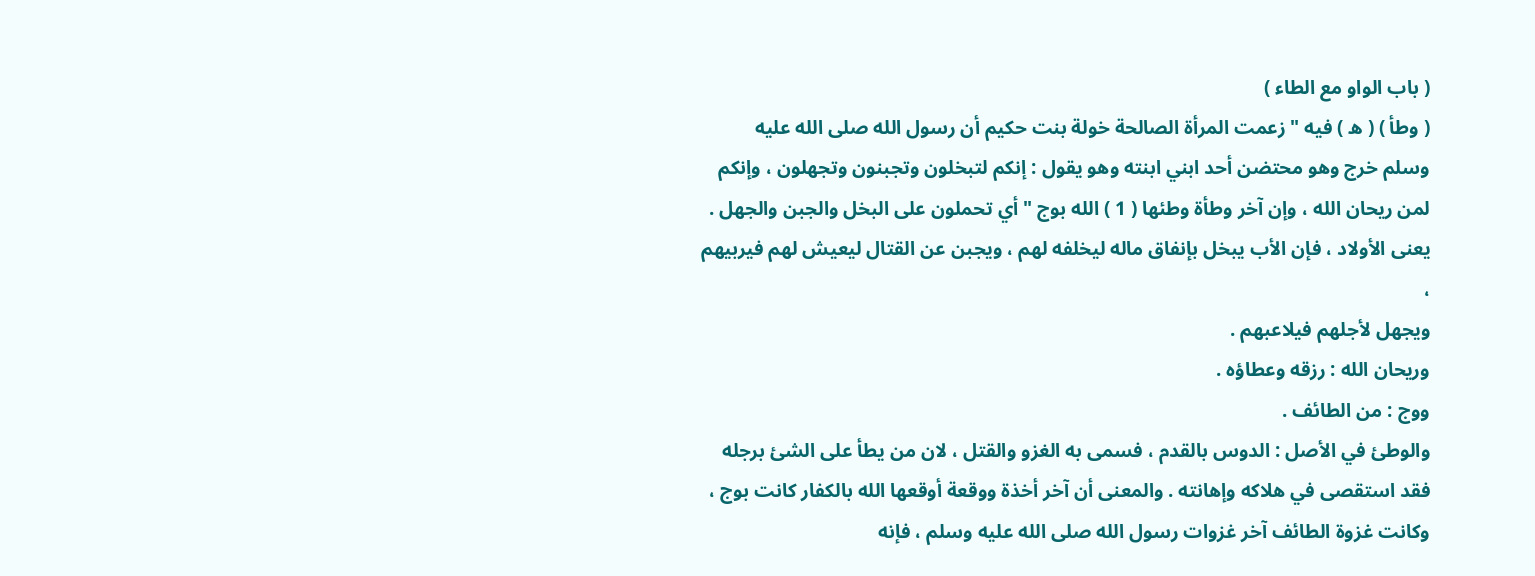( باب الواو مع الطاء )
( وطأ ) ( ه ) فيه " زعمت المرأة الصالحة خولة بنت حكيم أن رسول الله صلى الله عليه
وسلم خرج وهو محتضن أحد ابني ابنته وهو يقول : إنكم لتبخلون وتجبنون وتجهلون ، وإنكم
لمن ريحان الله ، وإن آخر وطأة وطئها ( 1 ) الله بوج " أي تحملون على البخل والجبن والجهل .
يعنى الأولاد ، فإن الأب يبخل بإنفاق ماله ليخلفه لهم ، ويجبن عن القتال ليعيش لهم فيربيهم ،
ويجهل لأجلهم فيلاعبهم .
وريحان الله : رزقه وعطاؤه .
ووج : من الطائف .
والوطئ في الأصل : الدوس بالقدم ، فسمى به الغزو والقتل ، لان من يطأ على الشئ برجله
فقد استقصى في هلاكه وإهانته . والمعنى أن آخر أخذة ووقعة أوقعها الله بالكفار كانت بوج ،
وكانت غزوة الطائف آخر غزوات رسول الله صلى الله عليه وسلم ، فإنه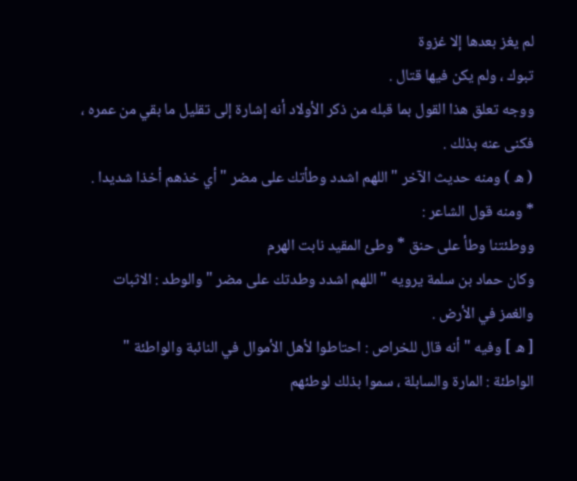لم يغز بعدها إلا غزوة
تبوك ، ولم يكن فيها قتال .
ووجه تعلق هذا القول بما قبله من ذكر الأولاد أنه إشارة إلى تقليل ما بقي من عمره ،
فكنى عنه بذلك .
( ه ) ومنه حديث الآخر " اللهم اشدد وطأتك على مضر " أي خذهم أخذا شديدا .
* ومنه قول الشاعر :
ووطئتنا وطأ على حنق * وطئ المقيد نابت الهرم
وكان حماد بن سلمة يرويه " اللهم اشدد وطدتك على مضر " والوطد : الاثبات
والغمز في الأرض .
[ ه ] وفيه " أنه قال للخراص : احتاطوا لأهل الأموال في النائبة والواطئة "
الواطئة : المارة والسابلة ، سموا بذلك لوطئهم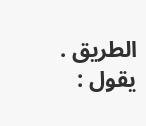الطريق . يقول :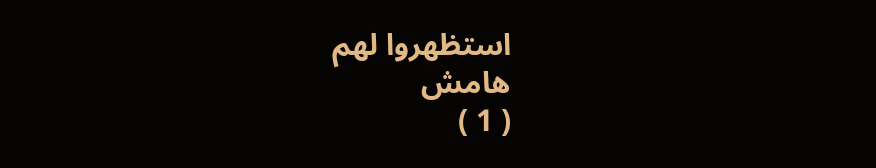استظهروا لهم
هامش
( 1 )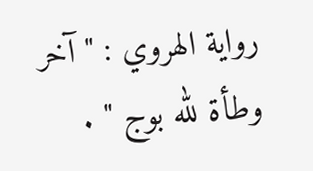رواية الهروي : " آخر وطأة لله بوج " .